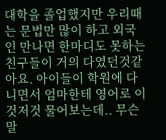대학을 졸업했지만 우리때는 문법만 많이 하고 외국인 만나면 한마디도 못하는 친구들이 거의 다였던것같아요. 아이들이 학원에 다니면서 엄마한테 영어로 이것저것 물어보는데.. 무슨말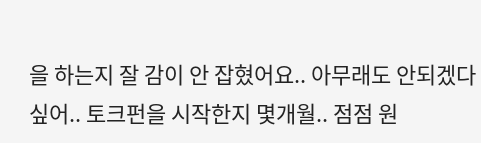을 하는지 잘 감이 안 잡혔어요.. 아무래도 안되겠다 싶어.. 토크펀을 시작한지 몇개월.. 점점 원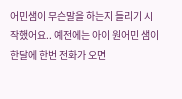어민샘이 무슨말을 하는지 들리기 시작했어요.. 예전에는 아이 원어민 샘이 한달에 한번 전화가 오면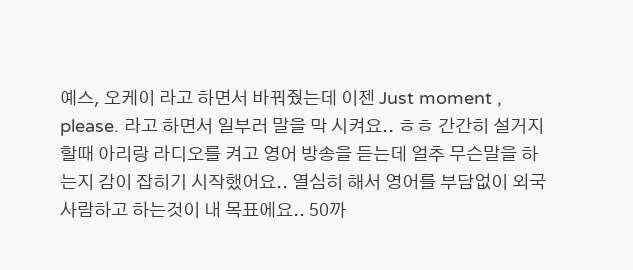예스, 오케이 라고 하면서 바꿔줬는데 이젠 Just moment , please. 라고 하면서 일부러 말을 막 시켜요.. ㅎㅎ 간간히 설거지 할때 아리랑 라디오를 켜고 영어 방송을 듣는데 얼추 무슨말을 하는지 감이 잡히기 시작했어요.. 열심히 해서 영어를 부담없이 외국사람하고 하는것이 내 목표에요.. 50까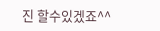진 할수있겠죠^^